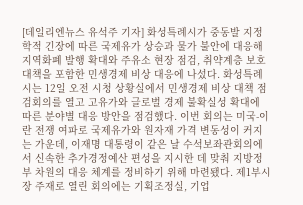[데일리엔뉴스 유석주 기자] 화성특례시가 중동발 지정학적 긴장에 따른 국제유가 상승과 물가 불안에 대응해 지역화폐 발행 확대와 주유소 현장 점검, 취약계층 보호 대책을 포함한 민생경제 비상 대응에 나섰다. 화성특례시는 12일 오전 시청 상황실에서 민생경제 비상 대책 점검회의를 열고 고유가와 글로벌 경제 불확실성 확대에 따른 분야별 대응 방안을 점검했다. 이번 회의는 미국-이란 전쟁 여파로 국제유가와 원자재 가격 변동성이 커지는 가운데, 이재명 대통령이 같은 날 수석보좌관회의에서 신속한 추가경정예산 편성을 지시한 데 맞춰 지방정부 차원의 대응 체계를 정비하기 위해 마련됐다. 제1부시장 주재로 열린 회의에는 기획조정실, 기업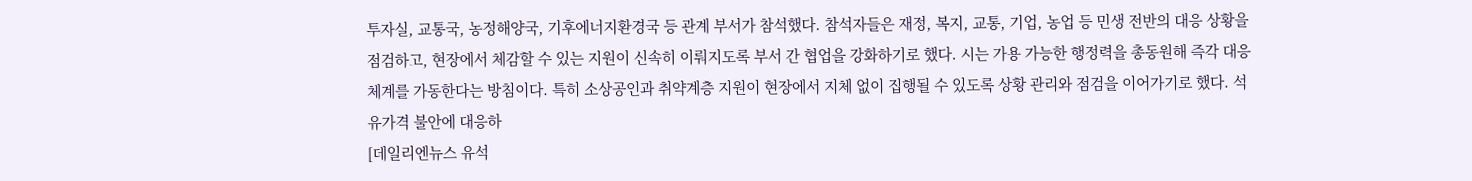투자실, 교통국, 농정해양국, 기후에너지환경국 등 관계 부서가 참석했다. 참석자들은 재정, 복지, 교통, 기업, 농업 등 민생 전반의 대응 상황을 점검하고, 현장에서 체감할 수 있는 지원이 신속히 이뤄지도록 부서 간 협업을 강화하기로 했다. 시는 가용 가능한 행정력을 총동원해 즉각 대응 체계를 가동한다는 방침이다. 특히 소상공인과 취약계층 지원이 현장에서 지체 없이 집행될 수 있도록 상황 관리와 점검을 이어가기로 했다. 석유가격 불안에 대응하
[데일리엔뉴스 유석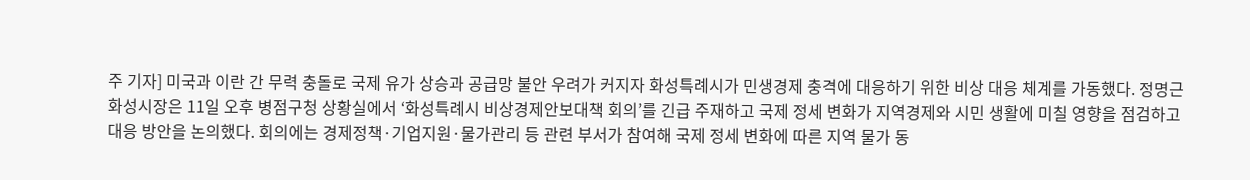주 기자] 미국과 이란 간 무력 충돌로 국제 유가 상승과 공급망 불안 우려가 커지자 화성특례시가 민생경제 충격에 대응하기 위한 비상 대응 체계를 가동했다. 정명근 화성시장은 11일 오후 병점구청 상황실에서 ‘화성특례시 비상경제안보대책 회의’를 긴급 주재하고 국제 정세 변화가 지역경제와 시민 생활에 미칠 영향을 점검하고 대응 방안을 논의했다. 회의에는 경제정책·기업지원·물가관리 등 관련 부서가 참여해 국제 정세 변화에 따른 지역 물가 동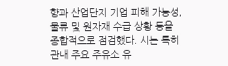향과 산업단지 기업 피해 가능성, 물류 및 원자재 수급 상황 등을 종합적으로 점검했다. 시는 특히 관내 주요 주유소 유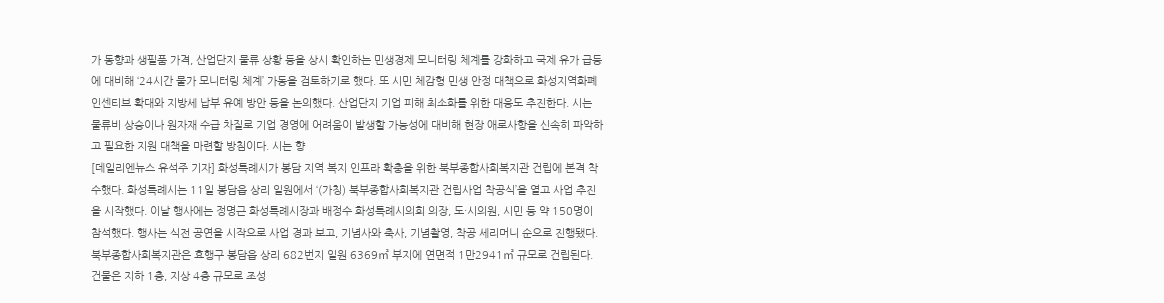가 동향과 생필품 가격, 산업단지 물류 상황 등을 상시 확인하는 민생경제 모니터링 체계를 강화하고 국제 유가 급등에 대비해 ‘24시간 물가 모니터링 체계’ 가동을 검토하기로 했다. 또 시민 체감형 민생 안정 대책으로 화성지역화폐 인센티브 확대와 지방세 납부 유예 방안 등을 논의했다. 산업단지 기업 피해 최소화를 위한 대응도 추진한다. 시는 물류비 상승이나 원자재 수급 차질로 기업 경영에 어려움이 발생할 가능성에 대비해 현장 애로사항을 신속히 파악하고 필요한 지원 대책을 마련할 방침이다. 시는 향
[데일리엔뉴스 유석주 기자] 화성특례시가 봉담 지역 복지 인프라 확충을 위한 북부종합사회복지관 건립에 본격 착수했다. 화성특례시는 11일 봉담읍 상리 일원에서 ‘(가칭) 북부종합사회복지관 건립사업 착공식’을 열고 사업 추진을 시작했다. 이날 행사에는 정명근 화성특례시장과 배정수 화성특례시의회 의장, 도·시의원, 시민 등 약 150명이 참석했다. 행사는 식전 공연을 시작으로 사업 경과 보고, 기념사와 축사, 기념촬영, 착공 세리머니 순으로 진행됐다. 북부종합사회복지관은 효행구 봉담읍 상리 682번지 일원 6369㎡ 부지에 연면적 1만2941㎡ 규모로 건립된다. 건물은 지하 1층, 지상 4층 규모로 조성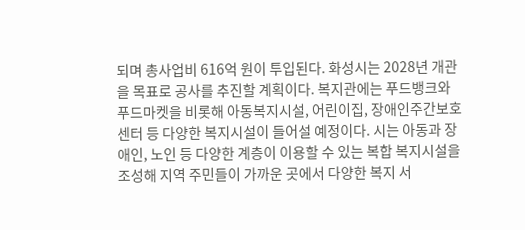되며 총사업비 616억 원이 투입된다. 화성시는 2028년 개관을 목표로 공사를 추진할 계획이다. 복지관에는 푸드뱅크와 푸드마켓을 비롯해 아동복지시설, 어린이집, 장애인주간보호센터 등 다양한 복지시설이 들어설 예정이다. 시는 아동과 장애인, 노인 등 다양한 계층이 이용할 수 있는 복합 복지시설을 조성해 지역 주민들이 가까운 곳에서 다양한 복지 서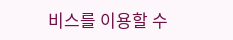비스를 이용할 수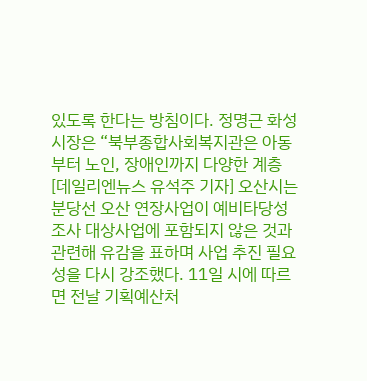있도록 한다는 방침이다. 정명근 화성시장은 “북부종합사회복지관은 아동부터 노인, 장애인까지 다양한 계층
[데일리엔뉴스 유석주 기자] 오산시는 분당선 오산 연장사업이 예비타당성 조사 대상사업에 포함되지 않은 것과 관련해 유감을 표하며 사업 추진 필요성을 다시 강조했다. 11일 시에 따르면 전날 기획예산처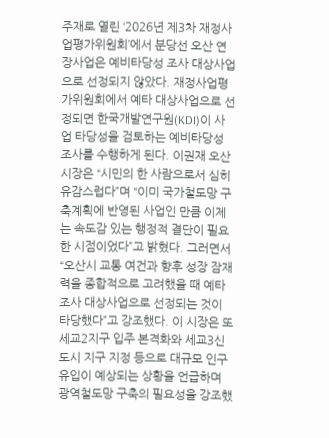주재로 열린 ‘2026년 제3차 재정사업평가위원회’에서 분당선 오산 연장사업은 예비타당성 조사 대상사업으로 선정되지 않았다. 재정사업평가위원회에서 예타 대상사업으로 선정되면 한국개발연구원(KDI)이 사업 타당성을 검토하는 예비타당성 조사를 수행하게 된다. 이권재 오산시장은 “시민의 한 사람으로서 심히 유감스럽다”며 “이미 국가철도망 구축계획에 반영된 사업인 만큼 이제는 속도감 있는 행정적 결단이 필요한 시점이었다”고 밝혔다. 그러면서 “오산시 교통 여건과 향후 성장 잠재력을 종합적으로 고려했을 때 예타 조사 대상사업으로 선정되는 것이 타당했다”고 강조했다. 이 시장은 또 세교2지구 입주 본격화와 세교3신도시 지구 지정 등으로 대규모 인구 유입이 예상되는 상황을 언급하며 광역철도망 구축의 필요성을 강조했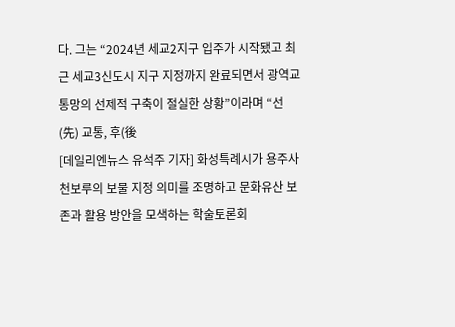다. 그는 “2024년 세교2지구 입주가 시작됐고 최근 세교3신도시 지구 지정까지 완료되면서 광역교통망의 선제적 구축이 절실한 상황”이라며 “선(先) 교통, 후(後
[데일리엔뉴스 유석주 기자] 화성특례시가 용주사 천보루의 보물 지정 의미를 조명하고 문화유산 보존과 활용 방안을 모색하는 학술토론회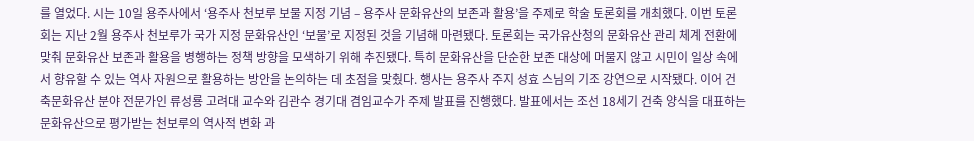를 열었다. 시는 10일 용주사에서 ‘용주사 천보루 보물 지정 기념 – 용주사 문화유산의 보존과 활용’을 주제로 학술 토론회를 개최했다. 이번 토론회는 지난 2월 용주사 천보루가 국가 지정 문화유산인 ‘보물’로 지정된 것을 기념해 마련됐다. 토론회는 국가유산청의 문화유산 관리 체계 전환에 맞춰 문화유산 보존과 활용을 병행하는 정책 방향을 모색하기 위해 추진됐다. 특히 문화유산을 단순한 보존 대상에 머물지 않고 시민이 일상 속에서 향유할 수 있는 역사 자원으로 활용하는 방안을 논의하는 데 초점을 맞췄다. 행사는 용주사 주지 성효 스님의 기조 강연으로 시작됐다. 이어 건축문화유산 분야 전문가인 류성룡 고려대 교수와 김관수 경기대 겸임교수가 주제 발표를 진행했다. 발표에서는 조선 18세기 건축 양식을 대표하는 문화유산으로 평가받는 천보루의 역사적 변화 과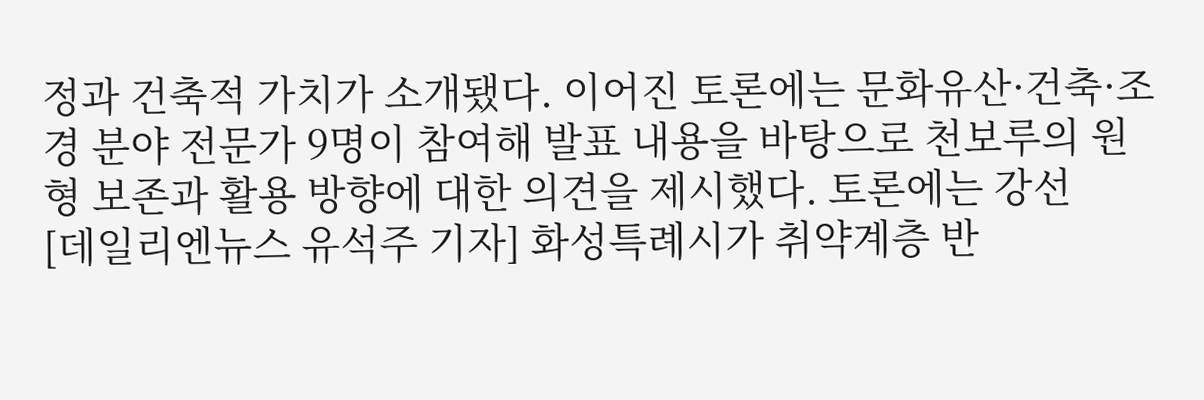정과 건축적 가치가 소개됐다. 이어진 토론에는 문화유산·건축·조경 분야 전문가 9명이 참여해 발표 내용을 바탕으로 천보루의 원형 보존과 활용 방향에 대한 의견을 제시했다. 토론에는 강선
[데일리엔뉴스 유석주 기자] 화성특례시가 취약계층 반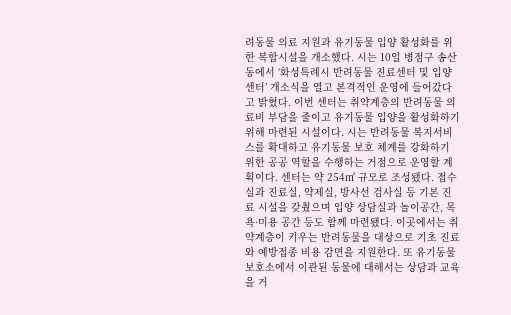려동물 의료 지원과 유기동물 입양 활성화를 위한 복합시설을 개소했다. 시는 10일 병점구 송산동에서 ‘화성특례시 반려동물 진료센터 및 입양센터’ 개소식을 열고 본격적인 운영에 들어갔다고 밝혔다. 이번 센터는 취약계층의 반려동물 의료비 부담을 줄이고 유기동물 입양을 활성화하기 위해 마련된 시설이다. 시는 반려동물 복지서비스를 확대하고 유기동물 보호 체계를 강화하기 위한 공공 역할을 수행하는 거점으로 운영할 계획이다. 센터는 약 254㎡ 규모로 조성됐다. 접수실과 진료실, 약제실, 방사선 검사실 등 기본 진료 시설을 갖췄으며 입양 상담실과 놀이공간, 목욕·미용 공간 등도 함께 마련됐다. 이곳에서는 취약계층이 키우는 반려동물을 대상으로 기초 진료와 예방접종 비용 감면을 지원한다. 또 유기동물 보호소에서 이관된 동물에 대해서는 상담과 교육을 거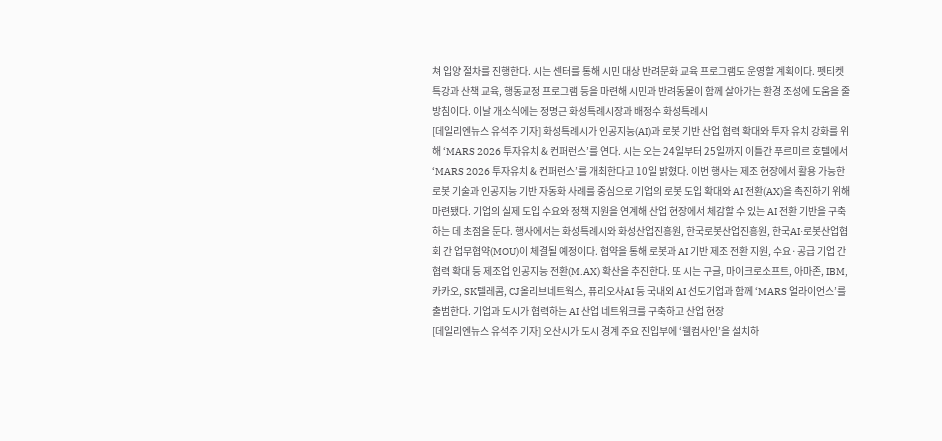쳐 입양 절차를 진행한다. 시는 센터를 통해 시민 대상 반려문화 교육 프로그램도 운영할 계획이다. 펫티켓 특강과 산책 교육, 행동교정 프로그램 등을 마련해 시민과 반려동물이 함께 살아가는 환경 조성에 도움을 줄 방침이다. 이날 개소식에는 정명근 화성특례시장과 배정수 화성특례시
[데일리엔뉴스 유석주 기자] 화성특례시가 인공지능(AI)과 로봇 기반 산업 협력 확대와 투자 유치 강화를 위해 ‘MARS 2026 투자유치 & 컨퍼런스’를 연다. 시는 오는 24일부터 25일까지 이틀간 푸르미르 호텔에서 ‘MARS 2026 투자유치 & 컨퍼런스’를 개최한다고 10일 밝혔다. 이번 행사는 제조 현장에서 활용 가능한 로봇 기술과 인공지능 기반 자동화 사례를 중심으로 기업의 로봇 도입 확대와 AI 전환(AX)을 촉진하기 위해 마련됐다. 기업의 실제 도입 수요와 정책 지원을 연계해 산업 현장에서 체감할 수 있는 AI 전환 기반을 구축하는 데 초점을 둔다. 행사에서는 화성특례시와 화성산업진흥원, 한국로봇산업진흥원, 한국AI·로봇산업협회 간 업무협약(MOU)이 체결될 예정이다. 협약을 통해 로봇과 AI 기반 제조 전환 지원, 수요·공급 기업 간 협력 확대 등 제조업 인공지능 전환(M.AX) 확산을 추진한다. 또 시는 구글, 마이크로소프트, 아마존, IBM, 카카오, SK텔레콤, CJ올리브네트웍스, 퓨리오사AI 등 국내외 AI 선도기업과 함께 ‘MARS 얼라이언스’를 출범한다. 기업과 도시가 협력하는 AI 산업 네트워크를 구축하고 산업 현장
[데일리엔뉴스 유석주 기자] 오산시가 도시 경계 주요 진입부에 ‘웰컴사인’을 설치하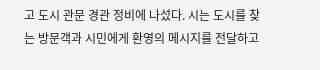고 도시 관문 경관 정비에 나섰다. 시는 도시를 찾는 방문객과 시민에게 환영의 메시지를 전달하고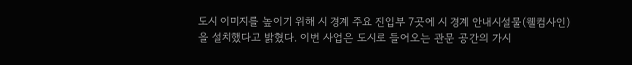도시 이미지를 높이기 위해 시 경계 주요 진입부 7곳에 시 경계 안내시설물(웰컴사인)을 설치했다고 밝혔다. 이번 사업은 도시로 들어오는 관문 공간의 가시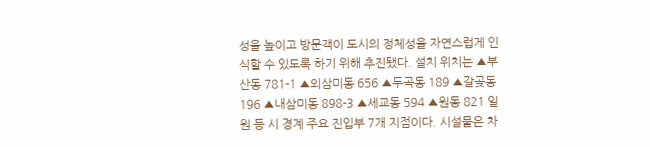성을 높이고 방문객이 도시의 정체성을 자연스럽게 인식할 수 있도록 하기 위해 추진됐다. 설치 위치는 ▲부산동 781-1 ▲외삼미동 656 ▲두곡동 189 ▲갈곶동 196 ▲내삼미동 898-3 ▲세교동 594 ▲원동 821 일원 등 시 경계 주요 진입부 7개 지점이다. 시설물은 차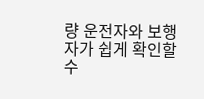량 운전자와 보행자가 쉽게 확인할 수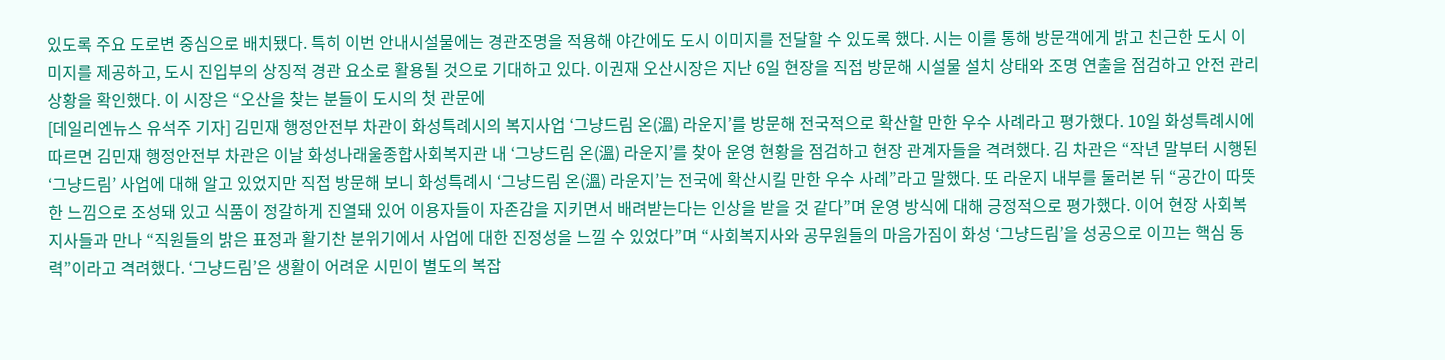있도록 주요 도로변 중심으로 배치됐다. 특히 이번 안내시설물에는 경관조명을 적용해 야간에도 도시 이미지를 전달할 수 있도록 했다. 시는 이를 통해 방문객에게 밝고 친근한 도시 이미지를 제공하고, 도시 진입부의 상징적 경관 요소로 활용될 것으로 기대하고 있다. 이권재 오산시장은 지난 6일 현장을 직접 방문해 시설물 설치 상태와 조명 연출을 점검하고 안전 관리 상황을 확인했다. 이 시장은 “오산을 찾는 분들이 도시의 첫 관문에
[데일리엔뉴스 유석주 기자] 김민재 행정안전부 차관이 화성특례시의 복지사업 ‘그냥드림 온(溫) 라운지’를 방문해 전국적으로 확산할 만한 우수 사례라고 평가했다. 10일 화성특례시에 따르면 김민재 행정안전부 차관은 이날 화성나래울종합사회복지관 내 ‘그냥드림 온(溫) 라운지’를 찾아 운영 현황을 점검하고 현장 관계자들을 격려했다. 김 차관은 “작년 말부터 시행된 ‘그냥드림’ 사업에 대해 알고 있었지만 직접 방문해 보니 화성특례시 ‘그냥드림 온(溫) 라운지’는 전국에 확산시킬 만한 우수 사례”라고 말했다. 또 라운지 내부를 둘러본 뒤 “공간이 따뜻한 느낌으로 조성돼 있고 식품이 정갈하게 진열돼 있어 이용자들이 자존감을 지키면서 배려받는다는 인상을 받을 것 같다”며 운영 방식에 대해 긍정적으로 평가했다. 이어 현장 사회복지사들과 만나 “직원들의 밝은 표정과 활기찬 분위기에서 사업에 대한 진정성을 느낄 수 있었다”며 “사회복지사와 공무원들의 마음가짐이 화성 ‘그냥드림’을 성공으로 이끄는 핵심 동력”이라고 격려했다. ‘그냥드림’은 생활이 어려운 시민이 별도의 복잡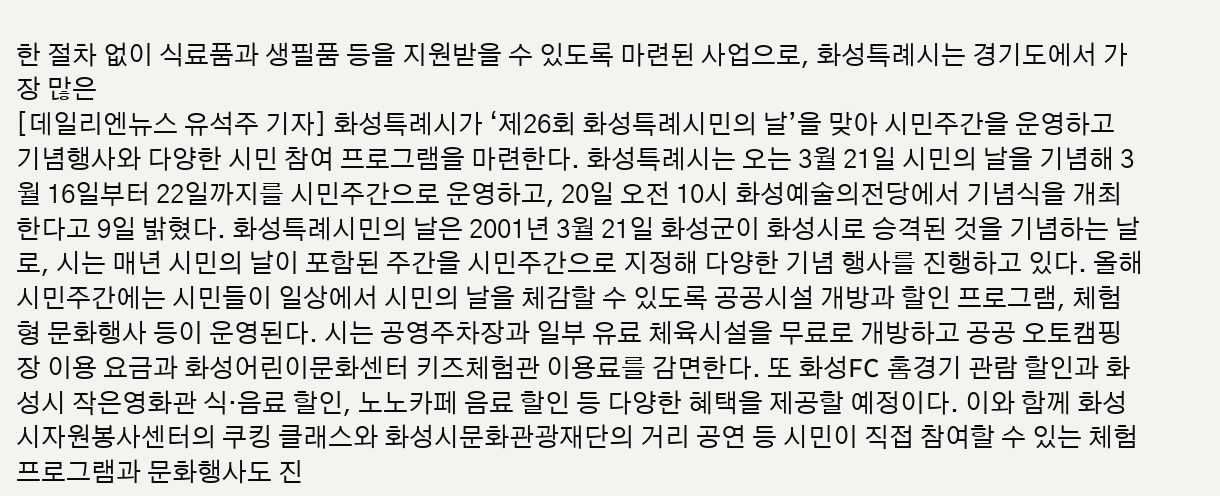한 절차 없이 식료품과 생필품 등을 지원받을 수 있도록 마련된 사업으로, 화성특례시는 경기도에서 가장 많은
[데일리엔뉴스 유석주 기자] 화성특례시가 ‘제26회 화성특례시민의 날’을 맞아 시민주간을 운영하고 기념행사와 다양한 시민 참여 프로그램을 마련한다. 화성특례시는 오는 3월 21일 시민의 날을 기념해 3월 16일부터 22일까지를 시민주간으로 운영하고, 20일 오전 10시 화성예술의전당에서 기념식을 개최한다고 9일 밝혔다. 화성특례시민의 날은 2001년 3월 21일 화성군이 화성시로 승격된 것을 기념하는 날로, 시는 매년 시민의 날이 포함된 주간을 시민주간으로 지정해 다양한 기념 행사를 진행하고 있다. 올해 시민주간에는 시민들이 일상에서 시민의 날을 체감할 수 있도록 공공시설 개방과 할인 프로그램, 체험형 문화행사 등이 운영된다. 시는 공영주차장과 일부 유료 체육시설을 무료로 개방하고 공공 오토캠핑장 이용 요금과 화성어린이문화센터 키즈체험관 이용료를 감면한다. 또 화성FC 홈경기 관람 할인과 화성시 작은영화관 식·음료 할인, 노노카페 음료 할인 등 다양한 혜택을 제공할 예정이다. 이와 함께 화성시자원봉사센터의 쿠킹 클래스와 화성시문화관광재단의 거리 공연 등 시민이 직접 참여할 수 있는 체험 프로그램과 문화행사도 진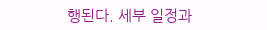행된다. 세부 일정과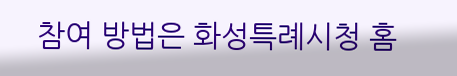참여 방법은 화성특례시청 홈